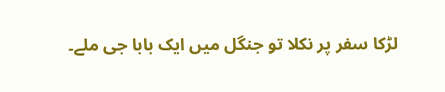لڑکا سفر پر نکلا تو جنگل میں ایک بابا جی ملے۔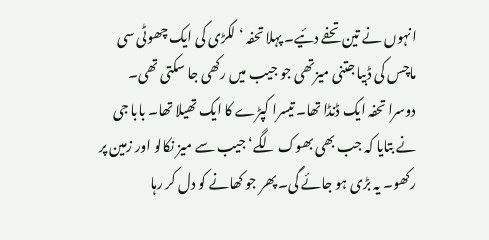انہوں نے تین تحفے دئیے۔ پہلا تحفہ ‘ لکڑی کی ایک چھوٹی سی ماچس کی ڈبیا جتنی میزتھی جو جیب میں رکھی جا سکتی تھی۔ دوسرا تحفہ ایک ڈنڈا تھا۔ تیسرا کپڑے کا ایک تھیلا تھا۔ بابا جی نے بتایا کہ جب بھی بھوک لگے‘ جیب سے میز نکالو اور زمین پر رکھو۔ یہ بڑی ہو جائے گی۔ پھر جو کھانے کو دل کر رہا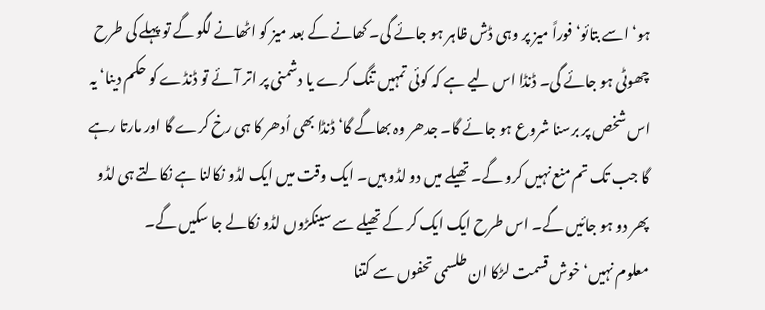ہو‘ اسے بتائو‘ فوراً میز پر وہی ڈش ظاہر ہو جائے گی۔ کھانے کے بعد میز کو اٹھانے لگو گے تو پہلے کی طرح چھوٹی ہو جائے گی۔ ڈنڈا اس لیے ہے کہ کوئی تمہیں تنگ کرے یا دشمنی پر اتر آئے تو ڈنڈے کو حکم دینا‘ یہ اس شخص پر برسنا شروع ہو جائے گا۔ جدھر وہ بھاگے گا‘ ڈنڈا بھی اُدھر کا ہی رخ کرے گا اور مارتا رہے گا جب تک تم منع نہیں کرو گے۔ تھیلے میں دو لڈو ہیں۔ ایک وقت میں ایک لڈو نکالنا ہے نکالتے ہی لڈو پھر دو ہو جائیں گے۔ اس طرح ایک ایک کر کے تھیلے سے سینکڑوں لڈو نکالے جا سکیں گے۔
معلوم نہیں‘ خوش قسمت لڑکا ان طلسمی تحفوں سے کتنا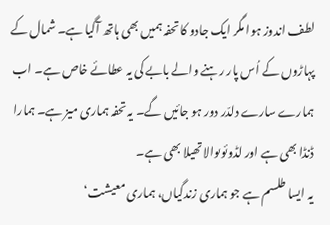لطف اندوز ہوا مگر ایک جادو کا تحفہ ہمیں بھی ہاتھ آگیا ہے۔ شمال کے پہاڑوں کے اُس پار رہنے والے بابے کی یہ عطائے خاص ہے۔ اب ہمارے سارے دلدّر دور ہو جائیں گے۔ یہ تحفہ ہماری میز ہے۔ ہمارا ڈنڈا بھی ہے اور لڈوئوںوالا تھیلا بھی ہے۔
یہ ایسا طلسم ہے جو ہماری زندگیاں، ہماری معیشت‘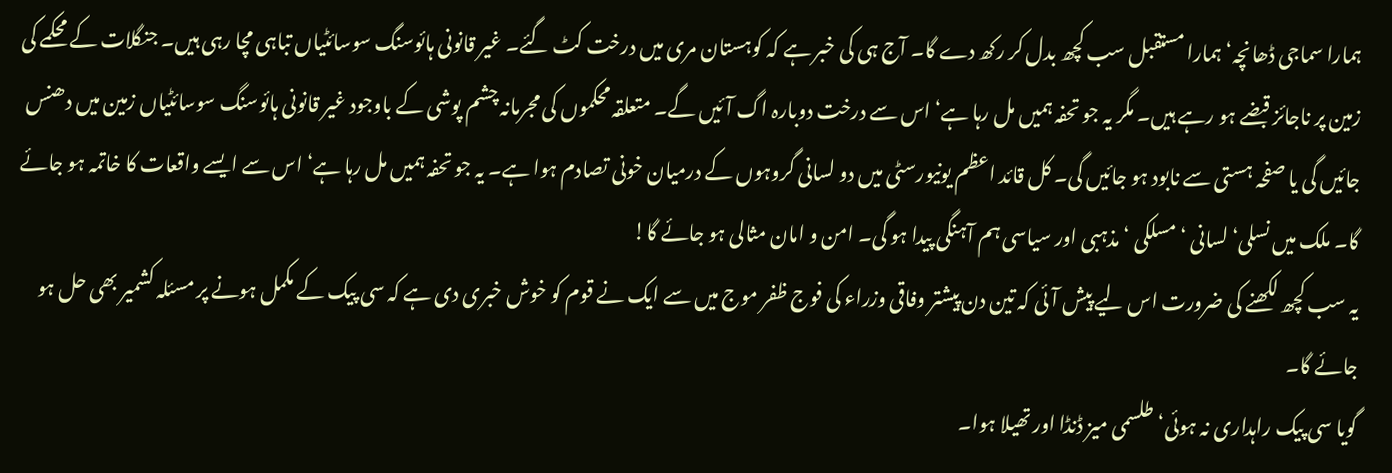ہمارا سماجی ڈھانچہ‘ ہمارا مستقبل سب کچھ بدل کر رکھ دے گا۔ آج ہی کی خبر ہے کہ کوہستان مری میں درخت کٹ گئے۔ غیر قانونی ہائوسنگ سوسائٹیاں تباہی مچا رہی ہیں۔ جنگلات کے محکمے کی زمین پر ناجائز قبضے ہو رہے ہیں۔ مگر یہ جو تحفہ ہمیں مل رہا ہے‘ اس سے درخت دوبارہ اگ آئیں گے۔ متعلقہ محکموں کی مجرمانہ چشم پوشی کے باوجود غیر قانونی ہائوسنگ سوسائٹیاں زمین میں دھنس جائیں گی یا صفحہ ہستی سے نابود ہو جائیں گی۔ کل قائد اعظم یونیورسٹی میں دو لسانی گروہوں کے درمیان خونی تصادم ہوا ہے۔ یہ جو تحفہ ہمیں مل رہا ہے‘ اس سے ایسے واقعات کا خاتمہ ہو جائے گا۔ ملک میں نسلی‘ لسانی ‘ مسلکی ‘ مذہبی اور سیاسی ہم آہنگی پیدا ہو گی۔ امن و امان مثالی ہو جائے گا!
یہ سب کچھ لکھنے کی ضرورت اس لیے پیش آئی کہ تین دن پیشتر وفاقی وزراء کی فوج ظفر موج میں سے ایک نے قوم کو خوش خبری دی ہے کہ سی پیک کے مکمل ہونے پر مسئلہ کشمیر بھی حل ہو جائے گا۔
گویا سی پیک راہداری نہ ہوئی‘ طلسمی میز ڈنڈا اور تھیلا ہوا۔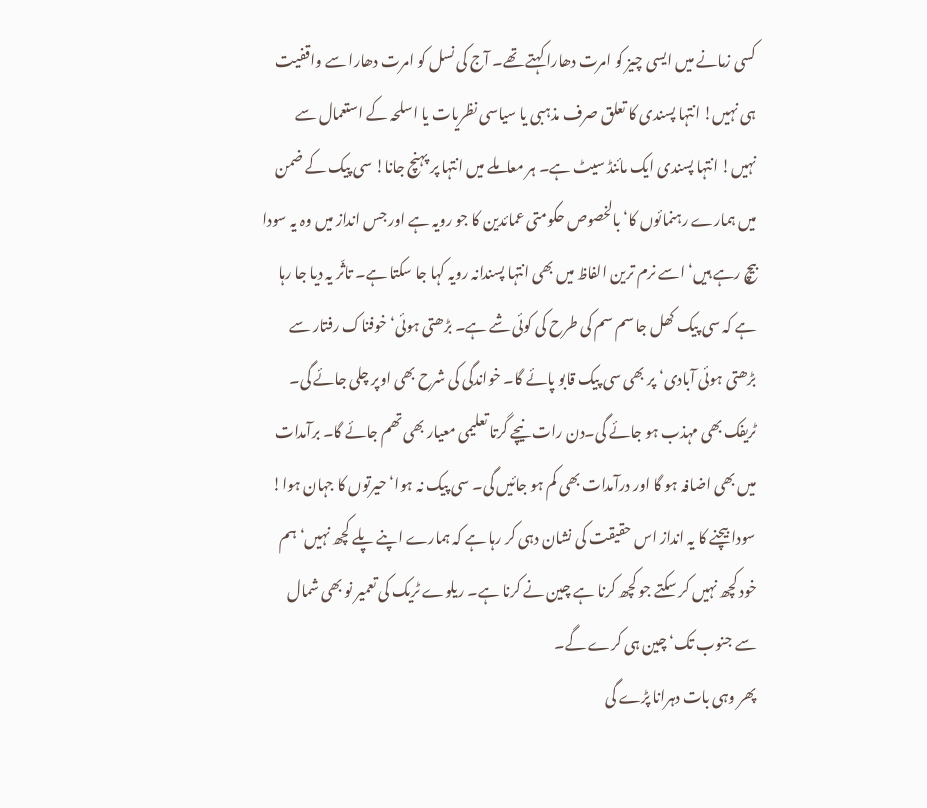کسی زمانے میں ایسی چیز کو امرت دھارا کہتے تھے۔ آج کی نسل کو امرت دھارا سے واقفیت ہی نہیں! انتہا پسندی کا تعلق صرف مذہبی یا سیاسی نظریات یا اسلحہ کے استعمال سے نہیں! انتہا پسندی ایک مائنڈ سیٹ ہے۔ ہر معاملے میں انتہا پر پہنچ جانا! سی پیک کے ضمن میں ہمارے رہنمائوں کا‘ بالخصوص حکومتی عمائدین کا جو رویہ ہے اور جس انداز میں وہ یہ سودا بیچ رہے ہیں‘ اسے نرم ترین الفاظ میں بھی انتہا پسندانہ رویہ کہا جا سکتا ہے۔ تاثّر یہ دیا جا رہا ہے کہ سی پیک کھل جا سم سم کی طرح کی کوئی شے ہے۔ بڑھتی ہوئی‘ خوفناک رفتار سے بڑھتی ہوئی آبادی‘ پر بھی سی پیک قابو پائے گا۔ خواندگی کی شرح بھی اوپر چلی جائے گی۔ ٹریفک بھی مہذب ہو جائے گی۔دن رات نیچے گرتا تعلیمی معیار بھی تھم جائے گا۔ برآمدات میں بھی اضافہ ہو گا اور درآمدات بھی کم ہو جائیں گی۔ سی پیک نہ ہوا‘ حیرتوں کا جہان ہوا!
سودا بیچنے کا یہ انداز اس حقیقت کی نشان دہی کر رہا ہے کہ ہمارے اپنے پلے کچھ نہیں‘ ہم خود کچھ نہیں کر سکتے جو کچھ کرنا ہے چین نے کرنا ہے۔ ریلوے ٹریک کی تعمیر نو بھی شمال سے جنوب تک‘ چین ہی کرے گے۔
پھر وہی بات دہرانا پڑے گی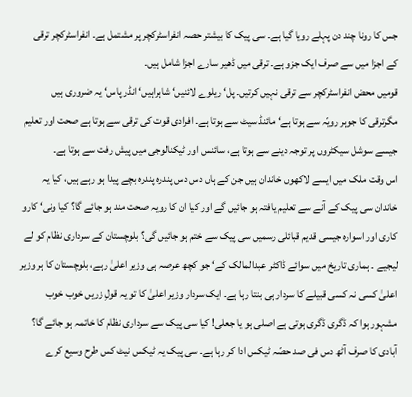جس کا رونا چند دن پہلے رویا گیا ہے۔ سی پیک کا بیشتر حصہ انفراسٹرکچر پر مشتمل ہے۔ انفراسٹرکچر ترقی کے اجزا میں سے صرف ایک جزو ہے۔ ترقی میں ڈھیر سارے اجزا شامل ہیں۔
قومیں محض انفراسٹرکچر سے ترقی نہیں کرتیں۔ پل‘ ریلوے لائنیں‘ شاہراہیں‘ انڈر پاس‘ یہ ضروری ہیں مگرترقی کا جوہر رویّہ سے ہوتا ہے‘ مائنڈ سیٹ سے ہوتا ہے۔ افرادی قوت کی ترقی سے ہوتا ہے صحت اور تعلیم جیسے سوشل سیکٹروں پر توجہ دینے سے ہوتا ہے، سائنس اور ٹیکنالوجی میں پیش رفت سے ہوتا ہے۔
اس وقت ملک میں ایسے لاکھوں خاندان ہیں جن کے ہاں دس دس پندرہ پندرہ بچے پیدا ہو رہے ہیں، کیا یہ خاندان سی پیک کے آنے سے تعلیم یافتہ ہو جائیں گے اور کیا ان کا رویہ صحت مند ہو جائے گا؟ کیا ونی‘ کارو کاری اور اسوارہ جیسی قدیم قبائلی رسمیں سی پیک سے ختم ہو جائیں گی؟ بلوچستان کے سرداری نظام کو لے لیجیے ۔ ہماری تاریخ میں سوائے ڈاکٹر عبدالمالک کے‘ جو کچھ عرصہ ہی وزیر اعلیٰ رہے، بلوچستان کا ہر وزیر اعلیٰ کسی نہ کسی قبیلے کا سردار ہی بنتا رہا ہے۔ ایک سردار وزیر اعلیٰ کا تو یہ قولِ زریں خوب خوب مشہور ہوا کہ ڈگری ڈگری ہوتی ہے اصلی ہو یا جعلی! کیا سی پیک سے سرداری نظام کا خاتمہ ہو جائے گا؟
آبادی کا صرف آٹھ دس فی صد حصّہ ٹیکس ادا کر رہا ہے۔ سی پیک یہ ٹیکس نیٹ کس طرح وسیع کرے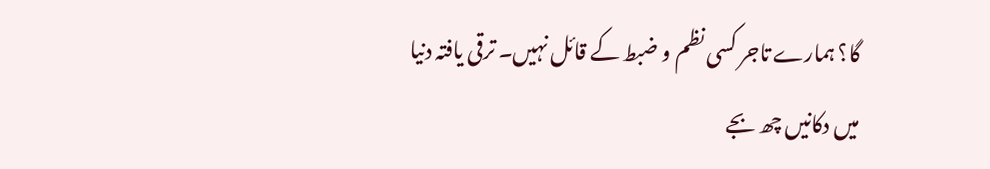گا؟ ہمارے تاجر کسی نظم و ضبط کے قائل نہیں۔ ترقی یافتہ دنیا میں دکانیں چھ بجے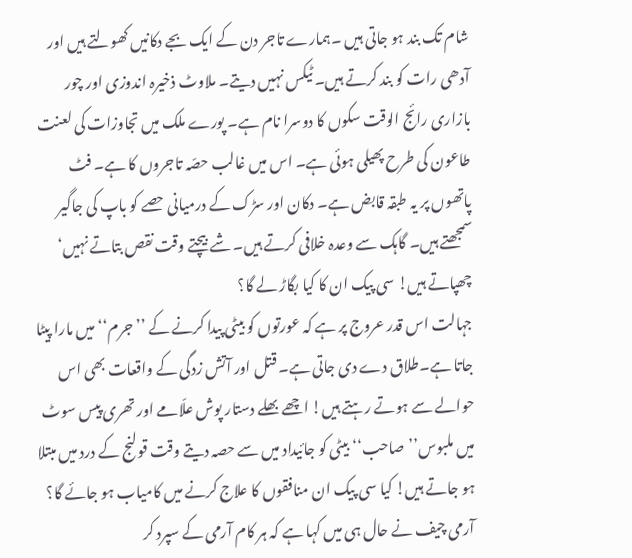شام تک بند ہو جاتی ہیں ۔ہمارے تاجر دن کے ایک بجے دکانیں کھولتے ہیں اور آدھی رات کو بند کرتے ہیں۔ ٹیکس نہیں دیتے۔ ملاوٹ ذخیرہ اندوزی اور چور بازاری رائج الوقت سکوں کا دوسرا نام ہے۔ پورے ملک میں تجاوزات کی لعنت طاعون کی طرح پھیلی ہوئی ہے۔ اس میں غالب حصّہ تاجروں کا ہے۔ فٹ پاتھوں پر یہ طبقہ قابض ہے۔ دکان اور سڑک کے درمیانی حصے کو باپ کی جاگیر سمجھتے ہیں۔ گاہک سے وعدہ خلافی کرتے ہیں۔ شے بیچتے وقت نقص بتاتے نہیں‘ چھپاتے ہیں! سی پیک ان کا کیا بگاڑ لے گا؟
جہالت اس قدر عروج پر ہے کہ عورتوں کو بیٹی پیدا کرنے کے ’’جرم‘‘ میں مارا پیٹا جاتا ہے۔طلاق دے دی جاتی ہے۔ قتل اور آتش زدگی کے واقعات بھی اس حوالے سے ہوتے رہتے ہیں! اچھے بھلے دستار پوش علّامے اور تھری پیس سوٹ میں ملبوس’’صاحب‘‘ بیٹی کو جائیداد میں سے حصہ دیتے وقت قولنج کے درد میں مبتلا ہو جاتے ہیں! کیا سی پیک ان منافقوں کا علاج کرنے میں کامیاب ہو جائے گا؟
آرمی چیف نے حال ہی میں کہا ہے کہ ہر کام آرمی کے سپرد کر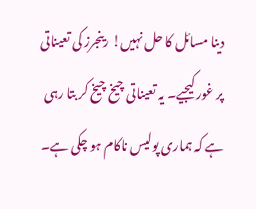دینا مسائل کا حل نہیں! رینجرز کی تعیناتی پر غور کیجیے۔ یہ تعیناتی چیخ چیخ کر بتا رہی ہے کہ ہماری پولیس ناکام ہو چکی ہے۔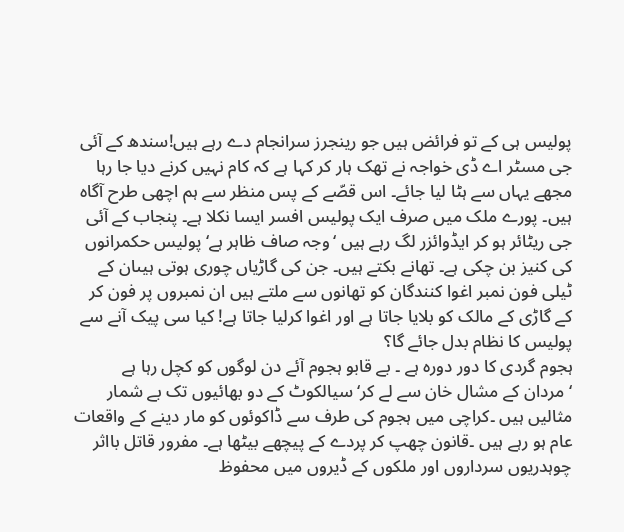پولیس ہی کے تو فرائض ہیں جو رینجرز سرانجام دے رہے ہیں!سندھ کے آئی جی مسٹر اے ڈی خواجہ نے تھک ہار کر کہا ہے کہ کام نہیں کرنے دیا جا رہا مجھے یہاں سے ہٹا لیا جائے۔ اس قصّے کے پس منظر سے ہم اچھی طرح آگاہ ہیں۔ پورے ملک میں صرف ایک پولیس افسر ایسا نکلا ہے۔ پنجاب کے آئی جی ریٹائر ہو کر ایڈوائزر لگ رہے ہیں ‘وجہ صاف ظاہر ہے‘ پولیس حکمرانوں کی کنیز بن چکی ہے۔ تھانے بکتے ہیں۔ جن کی گاڑیاں چوری ہوتی ہیںان کے ٹیلی فون نمبر اغوا کنندگان کو تھانوں سے ملتے ہیں ان نمبروں پر فون کر کے گاڑی کے مالک کو بلایا جاتا ہے اور اغوا کرلیا جاتا ہے! کیا سی پیک آنے سے پولیس کا نظام بدل جائے گا؟
ہجوم گردی کا دور دورہ ہے ۔ بے قابو ہجوم آئے دن لوگوں کو کچل رہا ہے ‘مردان کے مشال خان سے لے کر‘ سیالکوٹ کے دو بھائیوں تک بے شمار مثالیں ہیں ۔کراچی میں ہجوم کی طرف سے ڈاکوئوں کو مار دینے کے واقعات عام ہو رہے ہیں ۔قانون چھپ کر پردے کے پیچھے بیٹھا ہے۔ مفرور قاتل بااثر چوہدریوں سرداروں اور ملکوں کے ڈیروں میں محفوظ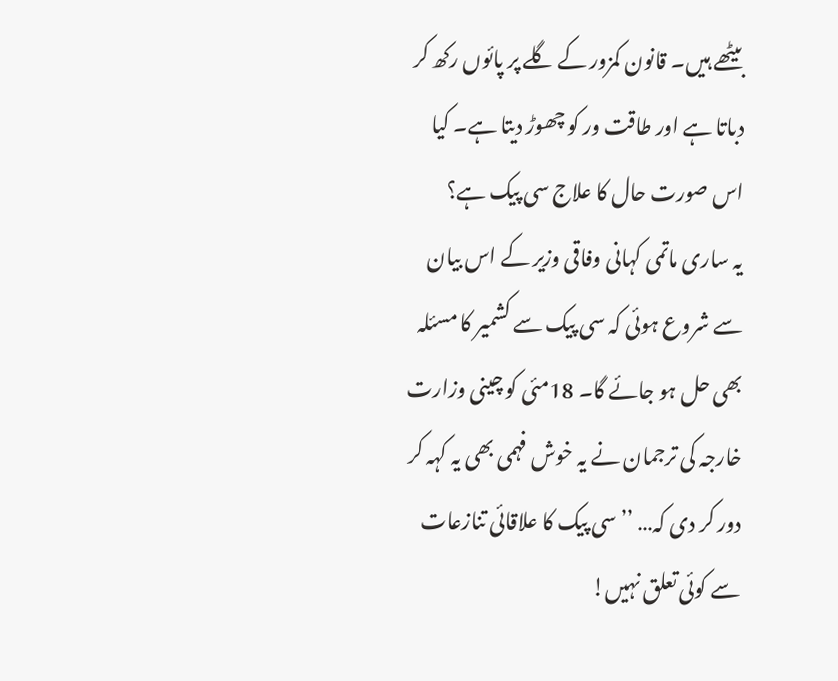بیٹھے ہیں۔ قانون کمزور کے گلے پر پائوں رکھ کر دباتا ہے اور طاقت ور کو چھوڑ دیتا ہے۔ کیا اس صورت حال کا علاج سی پیک ہے؟
یہ ساری ماتمی کہانی وفاقی وزیر کے اس بیان سے شروع ہوئی کہ سی پیک سے کشمیر کا مسئلہ بھی حل ہو جائے گا۔ 18مئی کو چینی وزارت خارجہ کی ترجمان نے یہ خوش فہمی بھی یہ کہہ کر دور کر دی کہ… ’’سی پیک کا علاقائی تنازعات سے کوئی تعلق نہیں!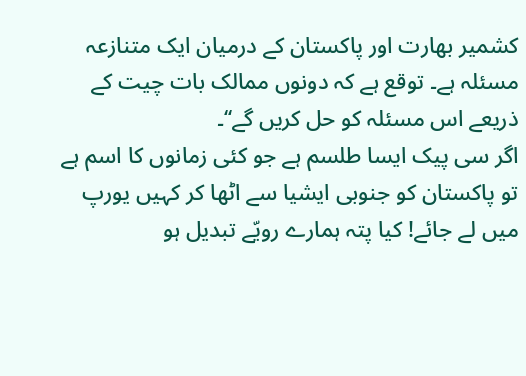کشمیر بھارت اور پاکستان کے درمیان ایک متنازعہ مسئلہ ہے۔ توقع ہے کہ دونوں ممالک بات چیت کے ذریعے اس مسئلہ کو حل کریں گے‘‘۔
اگر سی پیک ایسا طلسم ہے جو کئی زمانوں کا اسم ہے تو پاکستان کو جنوبی ایشیا سے اٹھا کر کہیں یورپ میں لے جائے! کیا پتہ ہمارے رویّے تبدیل ہو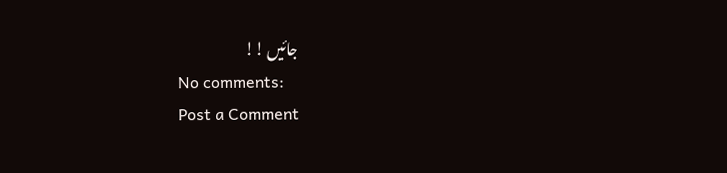جائیں !!
No comments:
Post a Comment